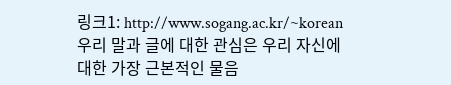링크1: http://www.sogang.ac.kr/~korean
우리 말과 글에 대한 관심은 우리 자신에 대한 가장 근본적인 물음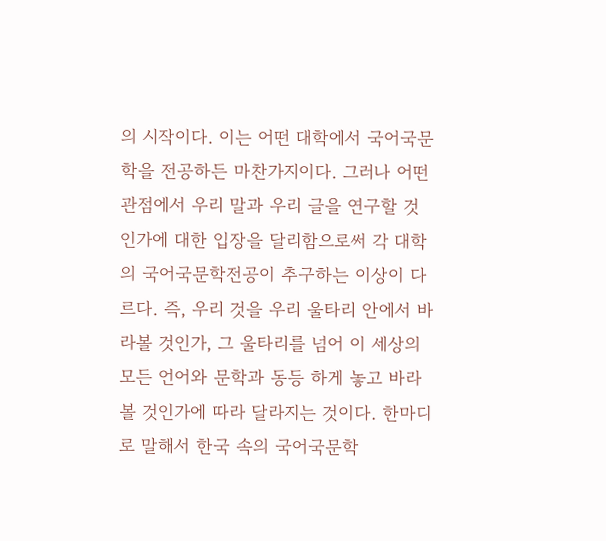의 시작이다. 이는 어떤 대학에서 국어국문학을 전공하든 마찬가지이다. 그러나 어떤 관점에서 우리 말과 우리 글을 연구할 것 인가에 대한 입장을 달리함으로써 각 대학의 국어국문학전공이 추구하는 이상이 다르다. 즉, 우리 것을 우리 울타리 안에서 바라볼 것인가, 그 울타리를 넘어 이 세상의 모든 언어와 문학과 동등 하게 놓고 바라볼 것인가에 따라 달라지는 것이다. 한마디로 말해서 한국 속의 국어국문학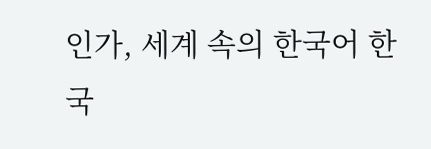인가, 세계 속의 한국어 한국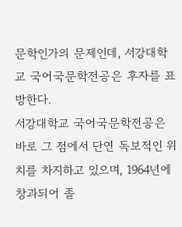문학인가의 문제인데, 서강대학교 국어국문학전공은 후자를 표방한다.
서강대학교 국어국문학전공은 바로 그 점에서 단연 독보적인 위치를 차지하고 있으며, 1964년에 창과되어 졸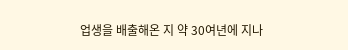업생을 배출해온 지 약 30여년에 지나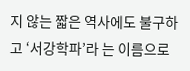지 않는 짧은 역사에도 불구하고 ‘서강학파’라 는 이름으로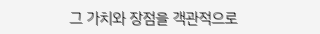그 가치와 장점을 객관적으로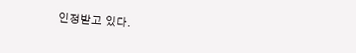인정받고 있다.